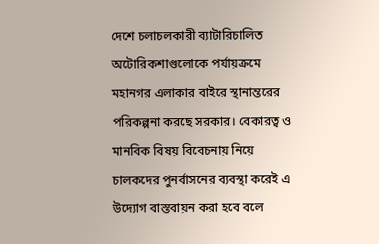দেশে চলাচলকারী ব্যাটারিচালিত অটোরিকশাগুলোকে পর্যায়ক্রমে মহানগর এলাকার বাইরে স্থানান্তরের পরিকল্পনা করছে সরকার। বেকারত্ব ও মানবিক বিষয় বিবেচনায় নিয়ে চালকদের পুনর্বাসনের ব্যবস্থা করেই এ উদ্যোগ বাস্তবায়ন করা হবে বলে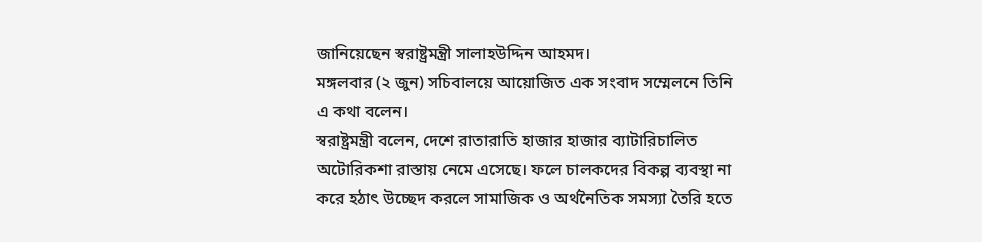জানিয়েছেন স্বরাষ্ট্রমন্ত্রী সালাহউদ্দিন আহমদ।
মঙ্গলবার (২ জুন) সচিবালয়ে আয়োজিত এক সংবাদ সম্মেলনে তিনি এ কথা বলেন।
স্বরাষ্ট্রমন্ত্রী বলেন, দেশে রাতারাতি হাজার হাজার ব্যাটারিচালিত অটোরিকশা রাস্তায় নেমে এসেছে। ফলে চালকদের বিকল্প ব্যবস্থা না করে হঠাৎ উচ্ছেদ করলে সামাজিক ও অর্থনৈতিক সমস্যা তৈরি হতে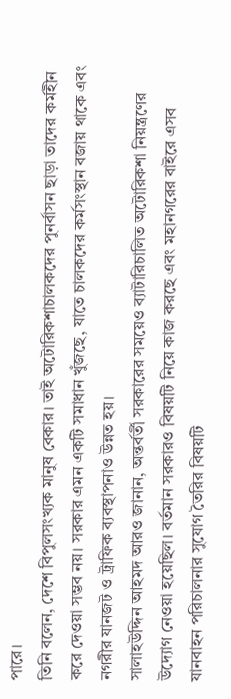পারে।
তিনি বলেন, দেশে বিপুলসংখ্যক মানুষ বেকার। তাই অটোরিকশাচালকদের পুনর্বাসন ছাড়া তাদের কর্মহীন করে দেওয়া সম্ভব নয়। সরকার এমন একটি সমাধান খুঁজছে, যাতে চালকদের কর্মসংস্থান বজায় থাকে এবং নগরীর যানজট ও ট্রাফিক ব্যবস্থাপনাও উন্নত হয়।
সালাহউদ্দিন আহমদ আরও জানান, অন্তর্বর্তী সরকারের সময়েও ব্যাটারিচালিত অটোরিকশা নিয়ন্ত্রণের উদ্যোগ নেওয়া হয়েছিল। বর্তমান সরকারও বিষয়টি নিয়ে কাজ করছে এবং মহানগরের বাইরে এসব যানবাহন পরিচালনার সুযোগ তৈরির বিষয়টি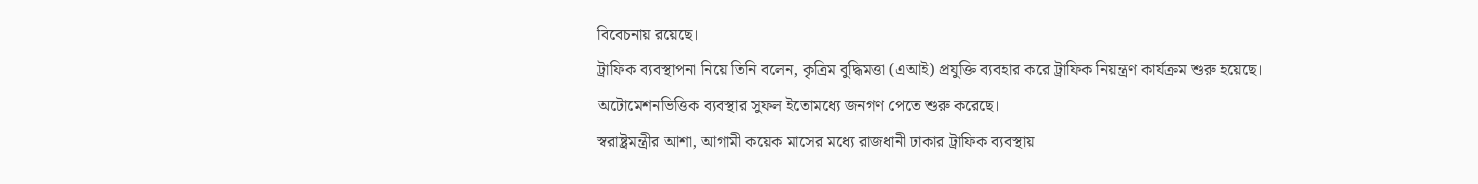বিবেচনায় রয়েছে।
ট্রাফিক ব্যবস্থাপনা নিয়ে তিনি বলেন, কৃত্রিম বুদ্ধিমত্তা (এআই) প্রযুক্তি ব্যবহার করে ট্রাফিক নিয়ন্ত্রণ কার্যক্রম শুরু হয়েছে। অটোমেশনভিত্তিক ব্যবস্থার সুফল ইতোমধ্যে জনগণ পেতে শুরু করেছে।
স্বরাষ্ট্রমন্ত্রীর আশা, আগামী কয়েক মাসের মধ্যে রাজধানী ঢাকার ট্রাফিক ব্যবস্থায়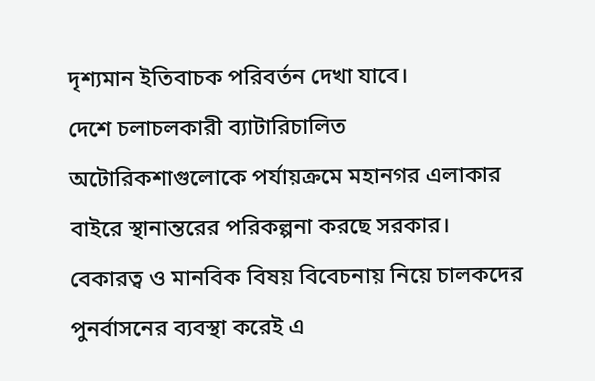দৃশ্যমান ইতিবাচক পরিবর্তন দেখা যাবে।
দেশে চলাচলকারী ব্যাটারিচালিত অটোরিকশাগুলোকে পর্যায়ক্রমে মহানগর এলাকার বাইরে স্থানান্তরের পরিকল্পনা করছে সরকার। বেকারত্ব ও মানবিক বিষয় বিবেচনায় নিয়ে চালকদের পুনর্বাসনের ব্যবস্থা করেই এ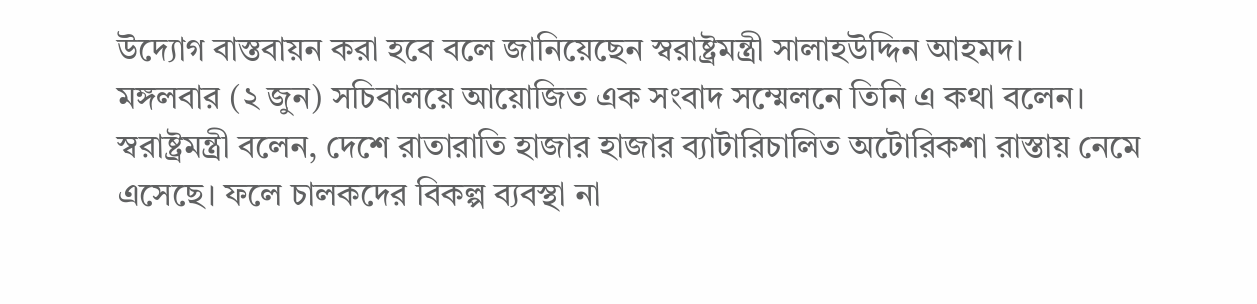উদ্যোগ বাস্তবায়ন করা হবে বলে জানিয়েছেন স্বরাষ্ট্রমন্ত্রী সালাহউদ্দিন আহমদ।
মঙ্গলবার (২ জুন) সচিবালয়ে আয়োজিত এক সংবাদ সম্মেলনে তিনি এ কথা বলেন।
স্বরাষ্ট্রমন্ত্রী বলেন, দেশে রাতারাতি হাজার হাজার ব্যাটারিচালিত অটোরিকশা রাস্তায় নেমে এসেছে। ফলে চালকদের বিকল্প ব্যবস্থা না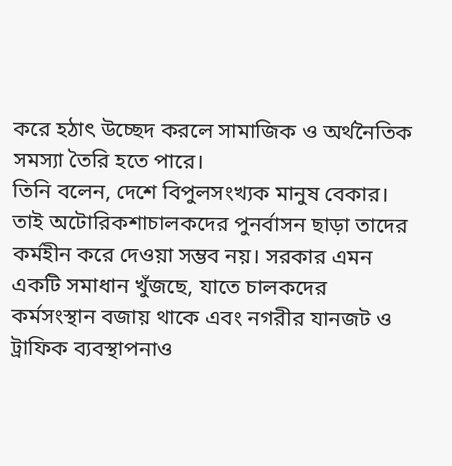করে হঠাৎ উচ্ছেদ করলে সামাজিক ও অর্থনৈতিক সমস্যা তৈরি হতে পারে।
তিনি বলেন, দেশে বিপুলসংখ্যক মানুষ বেকার। তাই অটোরিকশাচালকদের পুনর্বাসন ছাড়া তাদের কর্মহীন করে দেওয়া সম্ভব নয়। সরকার এমন একটি সমাধান খুঁজছে, যাতে চালকদের কর্মসংস্থান বজায় থাকে এবং নগরীর যানজট ও ট্রাফিক ব্যবস্থাপনাও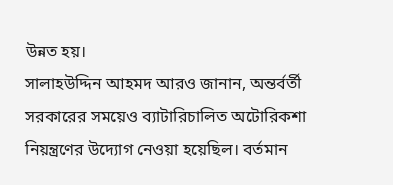উন্নত হয়।
সালাহউদ্দিন আহমদ আরও জানান, অন্তর্বর্তী সরকারের সময়েও ব্যাটারিচালিত অটোরিকশা নিয়ন্ত্রণের উদ্যোগ নেওয়া হয়েছিল। বর্তমান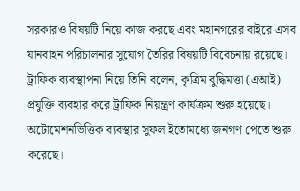সরকারও বিষয়টি নিয়ে কাজ করছে এবং মহানগরের বাইরে এসব যানবাহন পরিচালনার সুযোগ তৈরির বিষয়টি বিবেচনায় রয়েছে।
ট্রাফিক ব্যবস্থাপনা নিয়ে তিনি বলেন, কৃত্রিম বুদ্ধিমত্তা (এআই) প্রযুক্তি ব্যবহার করে ট্রাফিক নিয়ন্ত্রণ কার্যক্রম শুরু হয়েছে। অটোমেশনভিত্তিক ব্যবস্থার সুফল ইতোমধ্যে জনগণ পেতে শুরু করেছে।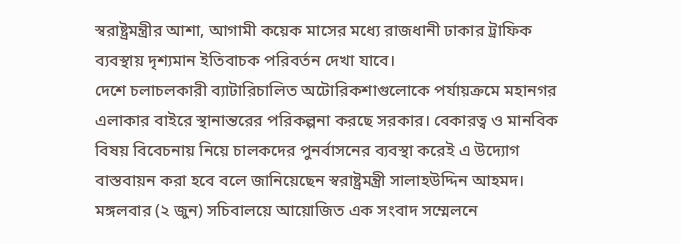স্বরাষ্ট্রমন্ত্রীর আশা, আগামী কয়েক মাসের মধ্যে রাজধানী ঢাকার ট্রাফিক ব্যবস্থায় দৃশ্যমান ইতিবাচক পরিবর্তন দেখা যাবে।
দেশে চলাচলকারী ব্যাটারিচালিত অটোরিকশাগুলোকে পর্যায়ক্রমে মহানগর এলাকার বাইরে স্থানান্তরের পরিকল্পনা করছে সরকার। বেকারত্ব ও মানবিক বিষয় বিবেচনায় নিয়ে চালকদের পুনর্বাসনের ব্যবস্থা করেই এ উদ্যোগ বাস্তবায়ন করা হবে বলে জানিয়েছেন স্বরাষ্ট্রমন্ত্রী সালাহউদ্দিন আহমদ।
মঙ্গলবার (২ জুন) সচিবালয়ে আয়োজিত এক সংবাদ সম্মেলনে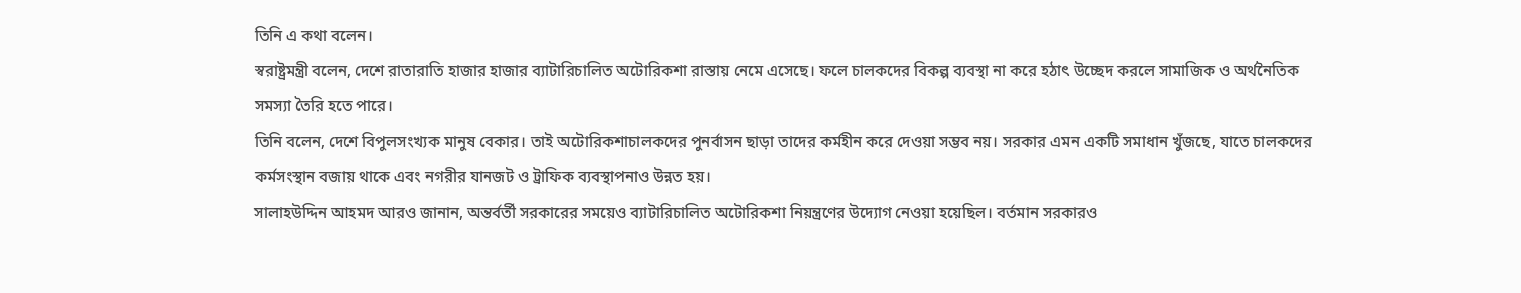তিনি এ কথা বলেন।
স্বরাষ্ট্রমন্ত্রী বলেন, দেশে রাতারাতি হাজার হাজার ব্যাটারিচালিত অটোরিকশা রাস্তায় নেমে এসেছে। ফলে চালকদের বিকল্প ব্যবস্থা না করে হঠাৎ উচ্ছেদ করলে সামাজিক ও অর্থনৈতিক সমস্যা তৈরি হতে পারে।
তিনি বলেন, দেশে বিপুলসংখ্যক মানুষ বেকার। তাই অটোরিকশাচালকদের পুনর্বাসন ছাড়া তাদের কর্মহীন করে দেওয়া সম্ভব নয়। সরকার এমন একটি সমাধান খুঁজছে, যাতে চালকদের কর্মসংস্থান বজায় থাকে এবং নগরীর যানজট ও ট্রাফিক ব্যবস্থাপনাও উন্নত হয়।
সালাহউদ্দিন আহমদ আরও জানান, অন্তর্বর্তী সরকারের সময়েও ব্যাটারিচালিত অটোরিকশা নিয়ন্ত্রণের উদ্যোগ নেওয়া হয়েছিল। বর্তমান সরকারও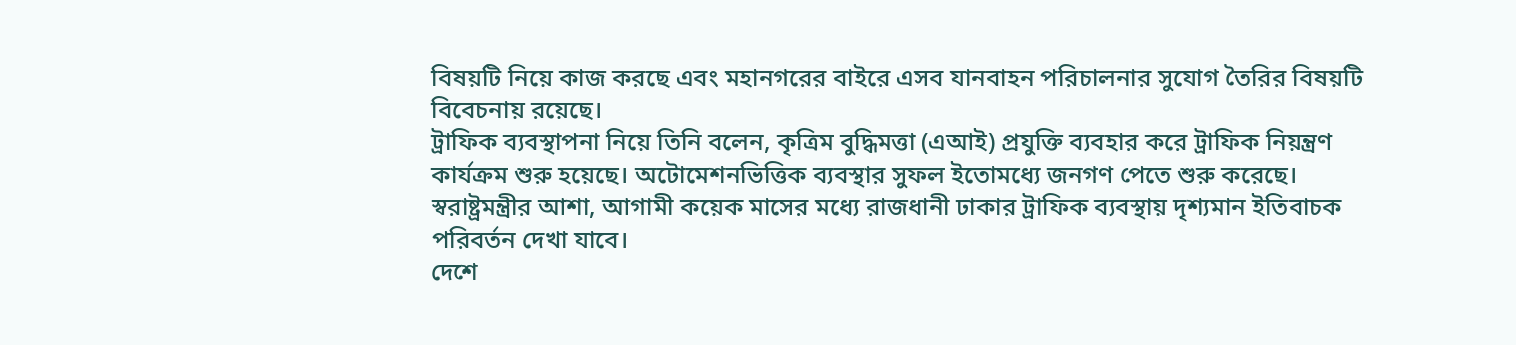বিষয়টি নিয়ে কাজ করছে এবং মহানগরের বাইরে এসব যানবাহন পরিচালনার সুযোগ তৈরির বিষয়টি বিবেচনায় রয়েছে।
ট্রাফিক ব্যবস্থাপনা নিয়ে তিনি বলেন, কৃত্রিম বুদ্ধিমত্তা (এআই) প্রযুক্তি ব্যবহার করে ট্রাফিক নিয়ন্ত্রণ কার্যক্রম শুরু হয়েছে। অটোমেশনভিত্তিক ব্যবস্থার সুফল ইতোমধ্যে জনগণ পেতে শুরু করেছে।
স্বরাষ্ট্রমন্ত্রীর আশা, আগামী কয়েক মাসের মধ্যে রাজধানী ঢাকার ট্রাফিক ব্যবস্থায় দৃশ্যমান ইতিবাচক পরিবর্তন দেখা যাবে।
দেশে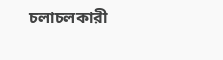চলাচলকারী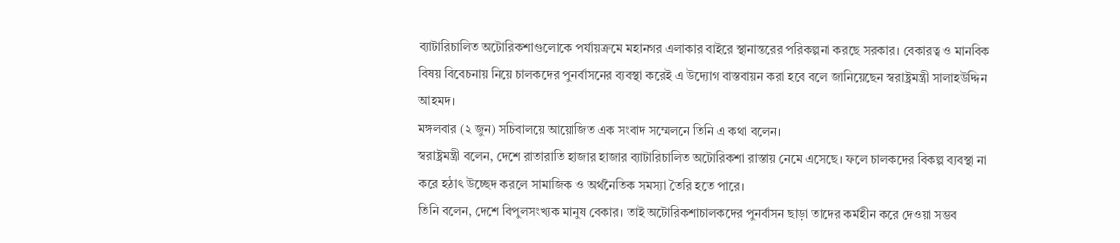ব্যাটারিচালিত অটোরিকশাগুলোকে পর্যায়ক্রমে মহানগর এলাকার বাইরে স্থানান্তরের পরিকল্পনা করছে সরকার। বেকারত্ব ও মানবিক বিষয় বিবেচনায় নিয়ে চালকদের পুনর্বাসনের ব্যবস্থা করেই এ উদ্যোগ বাস্তবায়ন করা হবে বলে জানিয়েছেন স্বরাষ্ট্রমন্ত্রী সালাহউদ্দিন আহমদ।
মঙ্গলবার (২ জুন) সচিবালয়ে আয়োজিত এক সংবাদ সম্মেলনে তিনি এ কথা বলেন।
স্বরাষ্ট্রমন্ত্রী বলেন, দেশে রাতারাতি হাজার হাজার ব্যাটারিচালিত অটোরিকশা রাস্তায় নেমে এসেছে। ফলে চালকদের বিকল্প ব্যবস্থা না করে হঠাৎ উচ্ছেদ করলে সামাজিক ও অর্থনৈতিক সমস্যা তৈরি হতে পারে।
তিনি বলেন, দেশে বিপুলসংখ্যক মানুষ বেকার। তাই অটোরিকশাচালকদের পুনর্বাসন ছাড়া তাদের কর্মহীন করে দেওয়া সম্ভব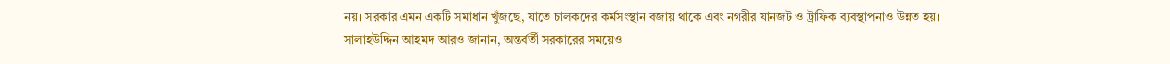নয়। সরকার এমন একটি সমাধান খুঁজছে, যাতে চালকদের কর্মসংস্থান বজায় থাকে এবং নগরীর যানজট ও ট্রাফিক ব্যবস্থাপনাও উন্নত হয়।
সালাহউদ্দিন আহমদ আরও জানান, অন্তর্বর্তী সরকারের সময়েও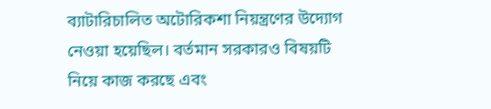ব্যাটারিচালিত অটোরিকশা নিয়ন্ত্রণের উদ্যোগ নেওয়া হয়েছিল। বর্তমান সরকারও বিষয়টি নিয়ে কাজ করছে এবং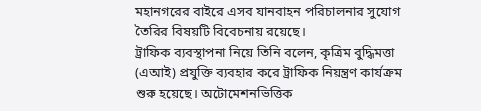মহানগরের বাইরে এসব যানবাহন পরিচালনার সুযোগ তৈরির বিষয়টি বিবেচনায় রয়েছে।
ট্রাফিক ব্যবস্থাপনা নিয়ে তিনি বলেন, কৃত্রিম বুদ্ধিমত্তা (এআই) প্রযুক্তি ব্যবহার করে ট্রাফিক নিয়ন্ত্রণ কার্যক্রম শুরু হয়েছে। অটোমেশনভিত্তিক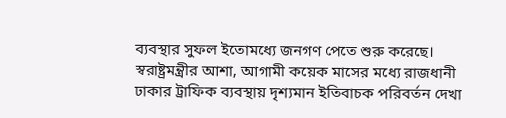ব্যবস্থার সুফল ইতোমধ্যে জনগণ পেতে শুরু করেছে।
স্বরাষ্ট্রমন্ত্রীর আশা, আগামী কয়েক মাসের মধ্যে রাজধানী ঢাকার ট্রাফিক ব্যবস্থায় দৃশ্যমান ইতিবাচক পরিবর্তন দেখা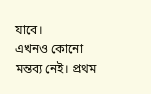যাবে।
এখনও কোনো মন্তব্য নেই। প্রথম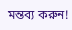মন্তব্য করুন!